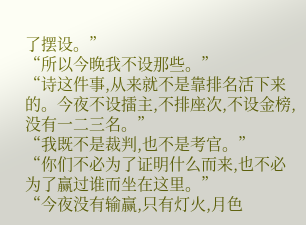了摆设。”
“所以今晚我不设那些。”
“诗这件事,从来就不是靠排名活下来的。今夜不设擂主,不排座次,不设金榜,没有一二三名。”
“我既不是裁判,也不是考官。”
“你们不必为了证明什么而来,也不必为了赢过谁而坐在这里。”
“今夜没有输赢,只有灯火,月色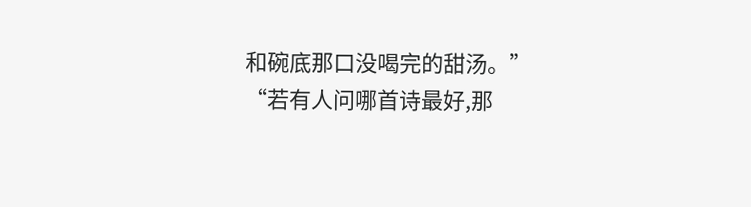和碗底那口没喝完的甜汤。”
“若有人问哪首诗最好,那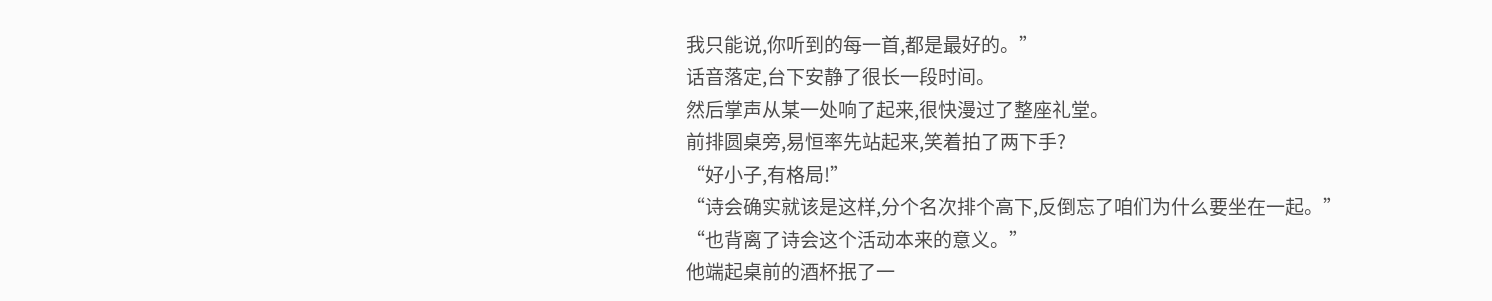我只能说,你听到的每一首,都是最好的。”
话音落定,台下安静了很长一段时间。
然后掌声从某一处响了起来,很快漫过了整座礼堂。
前排圆桌旁,易恒率先站起来,笑着拍了两下手?
“好小子,有格局!”
“诗会确实就该是这样,分个名次排个高下,反倒忘了咱们为什么要坐在一起。”
“也背离了诗会这个活动本来的意义。”
他端起桌前的酒杯抿了一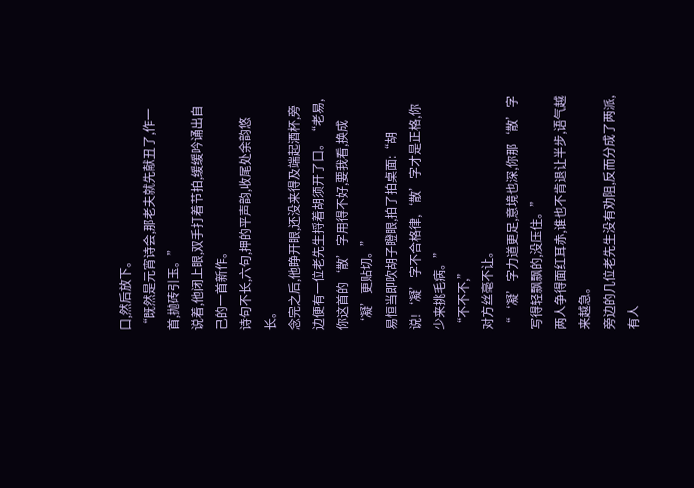口,然后放下。
“既然是元宵诗会,那老夫就先献丑了,作一首,抛砖引玉。”
说着,他闭上眼,双手打着节拍,缓缓吟诵出自己的一首新作。
诗句不长,六句,押的平声韵,收尾处余韵悠长。
念完之后,他睁开眼,还没来得及端起酒杯,旁边便有一位老先生捋着胡须开了口。“老易,你这首的‘散’字用得不好,要我看,换成‘凝’更贴切。”
易恒当即吹胡子瞪眼,拍了拍桌面:“胡说!‘凝’字不合格律,‘散’字才是正格,你少来挑毛病。”
“不不不,”
对方丝毫不让。
“‘凝’字力道更足,意境也深,你那‘散’字写得轻飘飘的,没压住。”
两人争得面红耳赤,谁也不肯退让半步,语气越来越急。
旁边的几位老先生没有劝阻,反而分成了两派,有人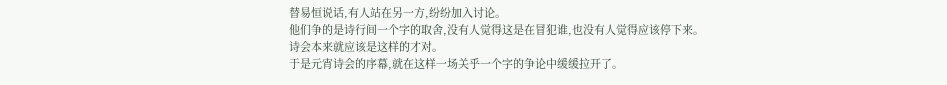替易恒说话,有人站在另一方,纷纷加入讨论。
他们争的是诗行间一个字的取舍,没有人觉得这是在冒犯谁,也没有人觉得应该停下来。
诗会本来就应该是这样的才对。
于是元宵诗会的序幕,就在这样一场关乎一个字的争论中缓缓拉开了。